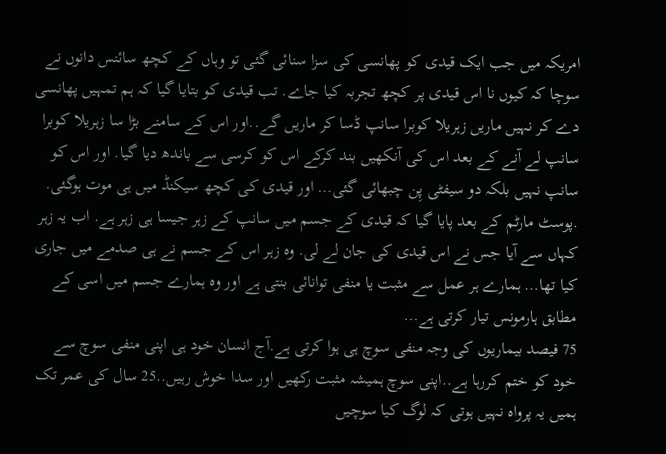امریکہ میں جب ایک قیدی کو پھانسی کی سزا سنائی گئی تو وہاں کے کچھ سائنس دانوں نے سوچا کہ کیوں نا اس قیدی پر کچھ تجربہ کیا جاے. تب قیدی کو بتایا گیا کہ ہم تمہیں پھانسی دے کر نہیں ماریں زہریلا کوبرا سانپ ڈسا کر ماریں گے..اور اس کے سامنے بڑا سا زہریلا کوبرا سانپ لے آنے کے بعد اس کی آنکھیں بند کرکے اس کو کرسی سے باندھ دیا گیا. اور اس کو سانپ نہیں بلکہ دو سیفٹی پِن چبھائی گئی… اور قیدی کی کچھ سیکنڈ میں ہی موت ہوگئی.
.پوسٹ مارٹم کے بعد پایا گیا کہ قیدی کے جسم میں سانپ کے زہر جیسا ہی زہر ہے. اب یہ زہر کہاں سے آیا جس نے اس قیدی کی جان لے لی. وہ زہر اس کے جسم نے ہی صدمے میں جاری کیا تھا… ہمارے ہر عمل سے مثبت یا منفی توانائی بنتی ہے اور وہ ہمارے جسم میں اسی کے مطابق ہارمونس تیار کرتی ہے…
75 فیصد بیماریوں کی وجہ منفی سوچ ہی ہوا کرتی ہے.آج انسان خود ہی اپنی منفی سوچ سے خود کو ختم کررہا ہے..اپنی سوچ ہمیشہ مثبت رکھیں اور سدا خوش رہیں..25 سال کی عمر تک ہمیں یہ پرواہ نہیں ہوتی کہ لوگ کیا سوچیں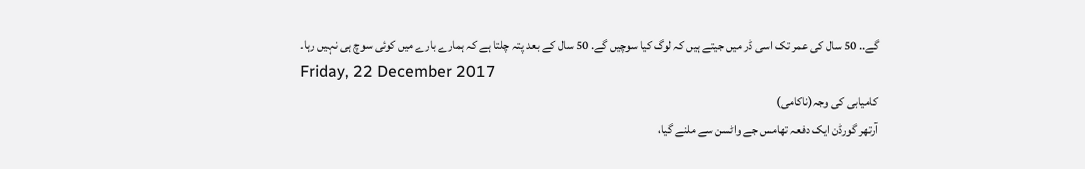گے.. 50 سال کی عمر تک اسی ڈر میں جیتے ہیں کہ لوگ کیا سوچیں گے. 50 سال کے بعد پتہ چلتا ہے کہ ہمارے بارے میں کوئی سوچ ہی نہیں رہا۔
Friday, 22 December 2017
کامیابی کی وجہ(ناکامی)
آرتھر گورڈن ایک دفعہ تھامس جے واٹسن سے ملنے گیا،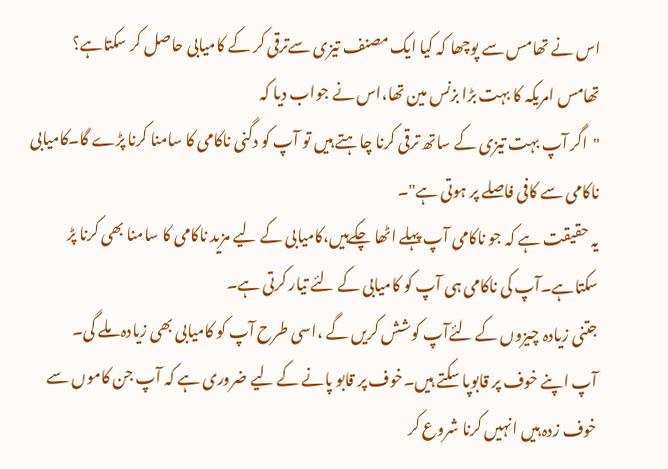اس نے تھامس سے پوچھا کہ کیا ایک مصنف تیزی سےترقی کر کے کامیابی حاصل کر سکتاہے؟
تھامس امریکہ کا بہت بڑا بزنس مین تھا،اس نے جواب دیا کہ
"اگر آپ بہت تیزی کے ساتھ ترقی کرنا چاہتے ہیں تو آپ کو دگنی ناکامی کا سامنا کرنا پڑے گا۔کامیابی ناکامی سے کافی فاصلے پر ہوتی ہے"۔
یہ حقیقت ہے کہ جو ناکامی آپ پہلے اٹھا چکےہیں،کامیابی کے لیے مزید ناکامی کا سامنا بھی کرنا پڑ سکتاہے۔آپ کی ناکامی ہی آپ کو کامیابی کے لئے تیار کرتی ہے۔
جتنی زیادہ چیزوں کے لئےآپ کوشش کریں گے ،اسی طرح آپ کو کامیابی بھی زیادہ ملے گی۔
آپ اپنے خوف پر قابوپا سکتے ہیں۔خوف پر قابو پانے کے لیے ضروری ہے کہ آپ جن کاموں سے خوف زدہ ہیں انہیں کرنا شروع کر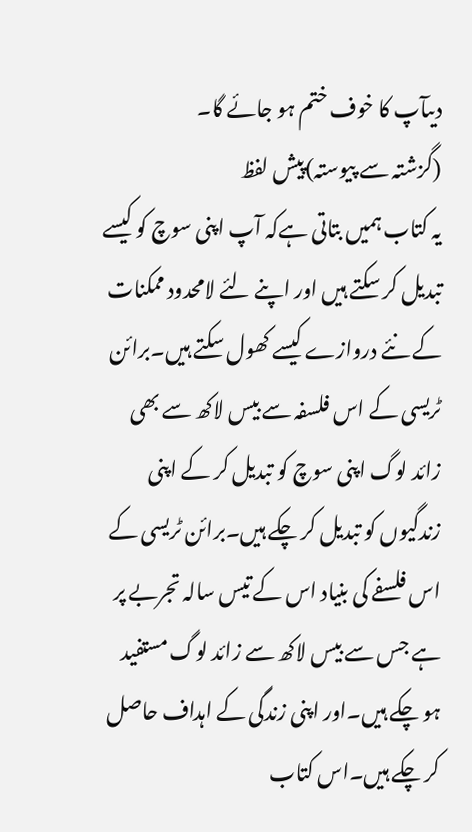دیںآپ کا خوف ختم ہو جائے گا۔
(گزشتہ سے پیوستہ)پیش لفظ
یہ کتاب ہمیں بتاتی ہےکہ آپ اپنی سوچ کو کیسے تبدیل کر سکتے ہیں اور اپنے لئے لامحدود ممکنات کے نئے دروازے کیسے کھول سکتے ہیں۔برائن ٹریسی کے اس فلسفہ سے بیس لاکھ سے بھی زائد لوگ اپنی سوچ کو تبدیل کر کے اپنی زندگیوں کو تبدیل کر چکے ہیں۔برائن ٹریسی کے اس فلسفے کی بنیاد اس کے تیس سالہ تجربے پر ہے جس سے بیس لاکھ سے زائد لوگ مستفید ہو چکے ہیں۔اور اپنی زندگی کے اہداف حاصل کر چکے ہیں۔اس کتاب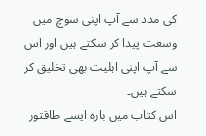کی مدد سے آپ اپنی سوچ میں وسعت پیدا کر سکتے ہیں اور اس سے آپ اپنی اہلیت بھی تخلیق کر سکتے ہیں۔
اس کتاب میں بارہ ایسے طاقتور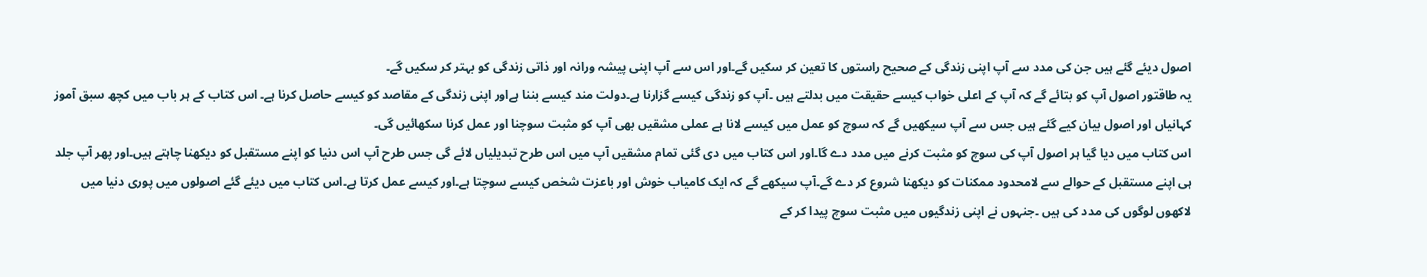اصول دیئے گئے ہیں جن کی مدد سے آپ اپنی زندگی کے صحیح راستوں کا تعین کر سکیں گے۔اور اس سے آپ اپنی پیشہ ورانہ اور ذاتی زندگی کو بہتر کر سکیں گے۔
یہ طاقتور اصول آپ کو بتائے گے کہ آپ کے اعلی خواب کیسے حقیقت میں بدلتے ہیں ۔آپ کو زندگی کیسے گزارنا ہے۔دولت مند کیسے بننا ہےاور اپنی زندگی کے مقاصد کو کیسے حاصل کرنا ہے۔ اس کتاب کے ہر باب میں کچھ سبق آموز کہانیاں اور اصول بیان کیے گئے ہیں جس سے آپ سیکھیں گے کہ سوچ کو عمل میں کیسے لانا ہے عملی مشقیں بھی آپ کو مثبت سوچنا اور عمل کرنا سکھائیں گی۔
اس کتاب میں دیا گیا ہر اصول آپ کی سوچ کو مثبت کرنے میں مدد دے گا۔اور اس کتاب میں دی گئی تمام مشقیں آپ میں اس طرح تبدیلیاں لائے گی جس طرح آپ اس دنیا کو اپنے مستقبل کو دیکھنا چاہتے ہیں۔اور پھر آپ جلد ہی اپنے مستقبل کے حوالے سے لامحدود ممکنات کو دیکھنا شروع کر دے گے۔آپ سیکھے گے کہ ایک کامیاب خوش اور باعزت شخص کیسے سوچتا ہے۔اور کیسے عمل کرتا ہے۔اس کتاب میں دیئے گئے اصولوں میں پوری دنیا میں لاکھوں لوگوں کی مدد کی ہیں ۔جنہوں نے اپنی زندگیوں میں مثبت سوچ پیدا کر کے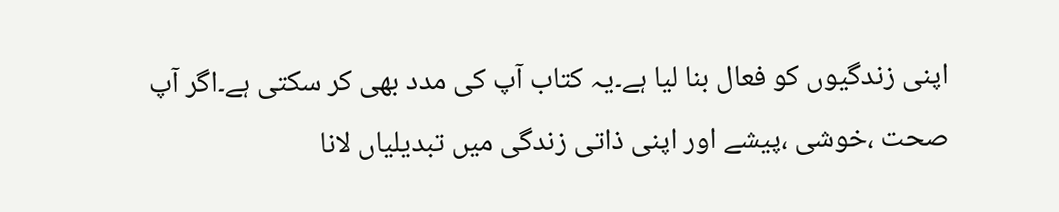اپنی زندگیوں کو فعال بنا لیا ہے۔یہ کتاب آپ کی مدد بھی کر سکتی ہے۔اگر آپ صحت ،خوشی ،پیشے اور اپنی ذاتی زندگی میں تبدیلیاں لانا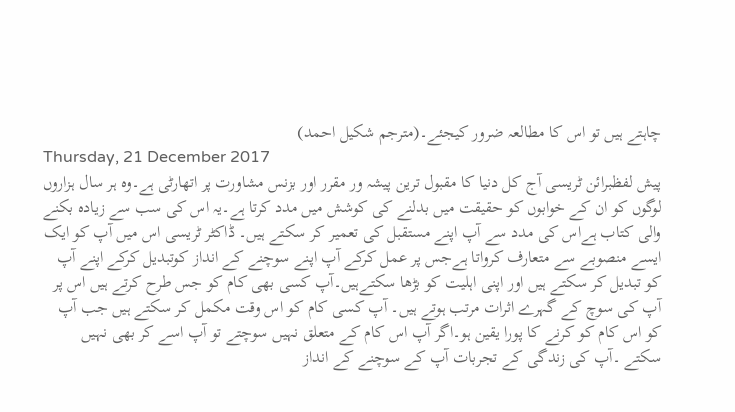چاہتے ہیں تو اس کا مطالعہ ضرور کیجئے۔(مترجم شکیل احمد)
Thursday, 21 December 2017
پیش لفظبرائن ٹریسی آج کل دنیا کا مقبول ترین پیشہ ور مقرر اور بزنس مشاورت پر اتھارٹی ہے۔وہ ہر سال ہزاروں لوگوں کو ان کے خوابوں کو حقیقت میں بدلنے کی کوشش میں مدد کرتا ہے۔یہ اس کی سب سے زیادہ بکنے والی کتاب ہےاس کی مدد سے آپ اپنے مستقبل کی تعمیر کر سکتے ہیں۔ ڈاکٹر ٹریسی اس میں آپ کو ایک ایسے منصوبے سے متعارف کرواتا ہےجس پر عمل کرکے آپ اپنے سوچنے کے انداز کوتبدیل کرکے اپنے آپ کو تبدیل کر سکتے ہیں اور اپنی اہلیت کو بڑھا سکتےہیں۔آپ کسی بھی کام کو جس طرح کرتے ہیں اس پر آپ کی سوچ کے گہرے اثرات مرتب ہوتے ہیں۔ آپ کسی کام کو اس وقت مکمل کر سکتے ہیں جب آپ کو اس کام کو کرنے کا پورا یقین ہو۔اگر آپ اس کام کے متعلق نہیں سوچتے تو آپ اسے کر بھی نہیں سکتے ۔آپ کی زندگی کے تجربات آپ کے سوچنے کے انداز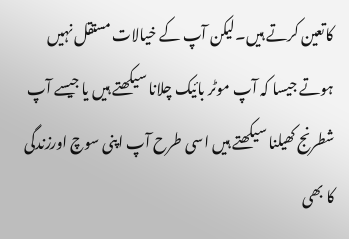کاتعین کرتے ہیں۔لیکن آپ کے خیالات مستقل نہیں ہوتے جیسا کہ آپ موٹر بائیک چلانا سیکھتے ہیں یا جیسے آپ شطرنج کھیلنا سیکھتے ہیں اسی طرح آپ اپنی سوچ اورزندگی کا بھی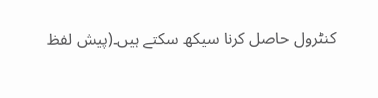کنٹرول حاصل کرنا سیکھ سکتے ہیں۔(پیش لفظ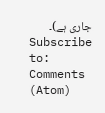جاری ہے)۔
Subscribe to:
Comments (Atom)